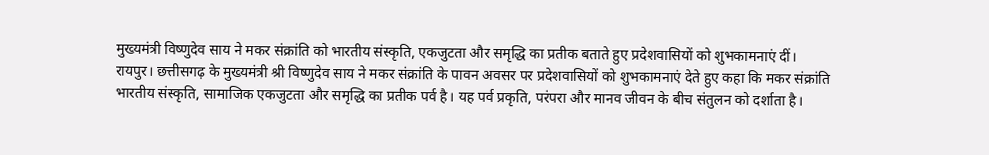मुख्यमंत्री विष्णुदेव साय ने मकर संक्रांति को भारतीय संस्कृति, एकजुटता और समृद्धि का प्रतीक बताते हुए प्रदेशवासियों को शुभकामनाएं दीं।
रायपुर। छत्तीसगढ़ के मुख्यमंत्री श्री विष्णुदेव साय ने मकर संक्रांति के पावन अवसर पर प्रदेशवासियों को शुभकामनाएं देते हुए कहा कि मकर संक्रांति भारतीय संस्कृति, सामाजिक एकजुटता और समृद्धि का प्रतीक पर्व है। यह पर्व प्रकृति, परंपरा और मानव जीवन के बीच संतुलन को दर्शाता है।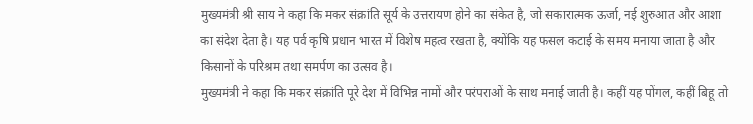मुख्यमंत्री श्री साय ने कहा कि मकर संक्रांति सूर्य के उत्तरायण होने का संकेत है, जो सकारात्मक ऊर्जा, नई शुरुआत और आशा का संदेश देता है। यह पर्व कृषि प्रधान भारत में विशेष महत्व रखता है, क्योंकि यह फसल कटाई के समय मनाया जाता है और किसानों के परिश्रम तथा समर्पण का उत्सव है।
मुख्यमंत्री ने कहा कि मकर संक्रांति पूरे देश में विभिन्न नामों और परंपराओं के साथ मनाई जाती है। कहीं यह पोंगल, कहीं बिहू तो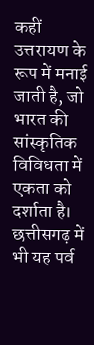कहीं उत्तरायण के रूप में मनाई जाती है, जो भारत की सांस्कृतिक विविधता में एकता को दर्शाता है। छत्तीसगढ़ में भी यह पर्व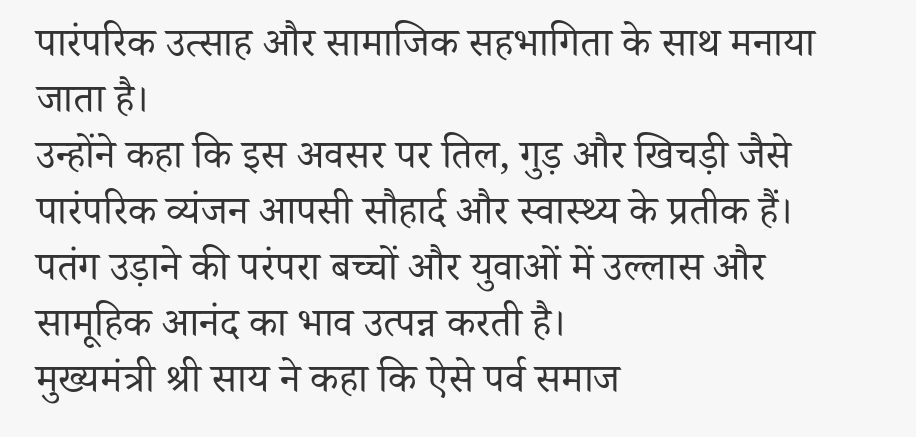पारंपरिक उत्साह और सामाजिक सहभागिता के साथ मनाया जाता है।
उन्होंने कहा कि इस अवसर पर तिल, गुड़ और खिचड़ी जैसे पारंपरिक व्यंजन आपसी सौहार्द और स्वास्थ्य के प्रतीक हैं। पतंग उड़ाने की परंपरा बच्चों और युवाओं में उल्लास और सामूहिक आनंद का भाव उत्पन्न करती है।
मुख्यमंत्री श्री साय ने कहा कि ऐसे पर्व समाज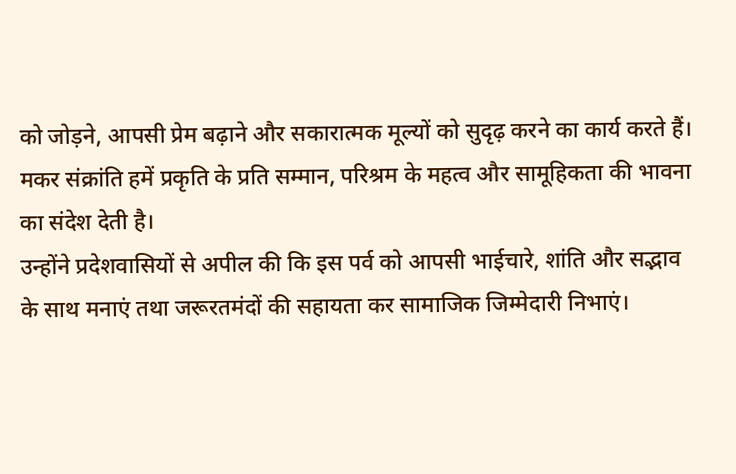को जोड़ने, आपसी प्रेम बढ़ाने और सकारात्मक मूल्यों को सुदृढ़ करने का कार्य करते हैं। मकर संक्रांति हमें प्रकृति के प्रति सम्मान, परिश्रम के महत्व और सामूहिकता की भावना का संदेश देती है।
उन्होंने प्रदेशवासियों से अपील की कि इस पर्व को आपसी भाईचारे, शांति और सद्भाव के साथ मनाएं तथा जरूरतमंदों की सहायता कर सामाजिक जिम्मेदारी निभाएं।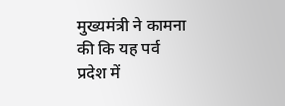मुख्यमंत्री ने कामना की कि यह पर्व प्रदेश में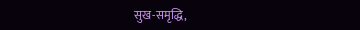सुख-समृद्धि,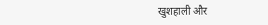खुशहाली और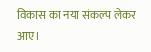विकास का नया संकल्प लेकर आए।